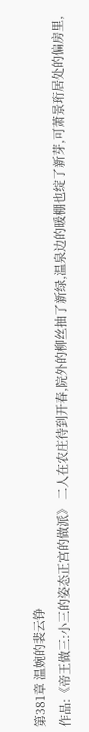第381章 温婉的裴云铮
作品:《帝王做三:小三的姿态正宫的做派》 二人在农庄待到开春,院外的柳丝抽了新绿,温泉边的暖棚也绽了新芽,可萧景珩居处的偏房里,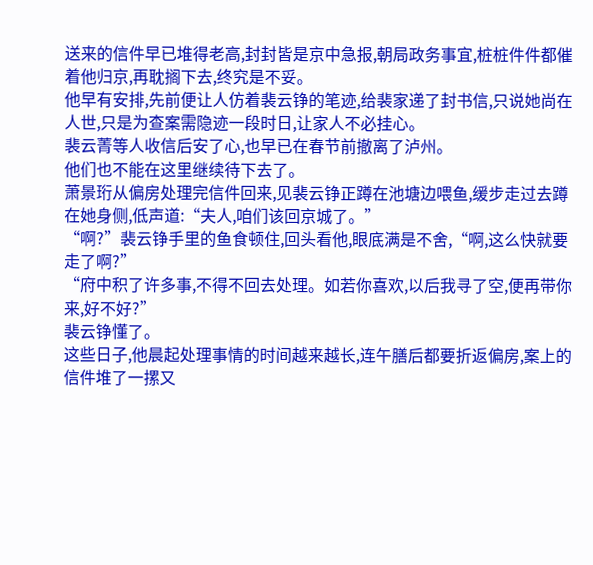送来的信件早已堆得老高,封封皆是京中急报,朝局政务事宜,桩桩件件都催着他归京,再耽搁下去,终究是不妥。
他早有安排,先前便让人仿着裴云铮的笔迹,给裴家递了封书信,只说她尚在人世,只是为查案需隐迹一段时日,让家人不必挂心。
裴云菁等人收信后安了心,也早已在春节前撤离了泸州。
他们也不能在这里继续待下去了。
萧景珩从偏房处理完信件回来,见裴云铮正蹲在池塘边喂鱼,缓步走过去蹲在她身侧,低声道:“夫人,咱们该回京城了。”
“啊?”裴云铮手里的鱼食顿住,回头看他,眼底满是不舍,“啊,这么快就要走了啊?”
“府中积了许多事,不得不回去处理。如若你喜欢,以后我寻了空,便再带你来,好不好?”
裴云铮懂了。
这些日子,他晨起处理事情的时间越来越长,连午膳后都要折返偏房,案上的信件堆了一摞又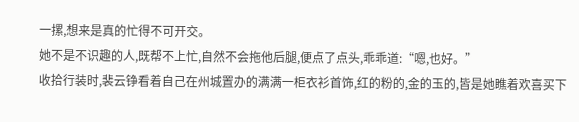一摞,想来是真的忙得不可开交。
她不是不识趣的人,既帮不上忙,自然不会拖他后腿,便点了点头,乖乖道:“嗯,也好。”
收拾行装时,裴云铮看着自己在州城置办的满满一柜衣衫首饰,红的粉的,金的玉的,皆是她瞧着欢喜买下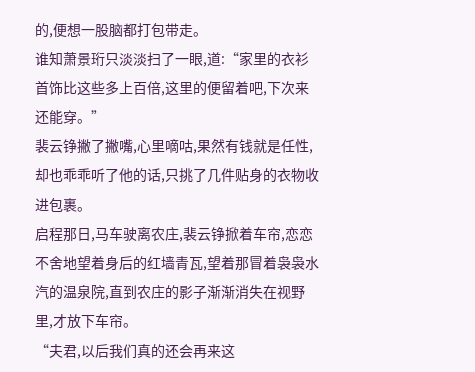的,便想一股脑都打包带走。
谁知萧景珩只淡淡扫了一眼,道:“家里的衣衫首饰比这些多上百倍,这里的便留着吧,下次来还能穿。”
裴云铮撇了撇嘴,心里嘀咕,果然有钱就是任性,却也乖乖听了他的话,只挑了几件贴身的衣物收进包裹。
启程那日,马车驶离农庄,裴云铮掀着车帘,恋恋不舍地望着身后的红墙青瓦,望着那冒着袅袅水汽的温泉院,直到农庄的影子渐渐消失在视野里,才放下车帘。
“夫君,以后我们真的还会再来这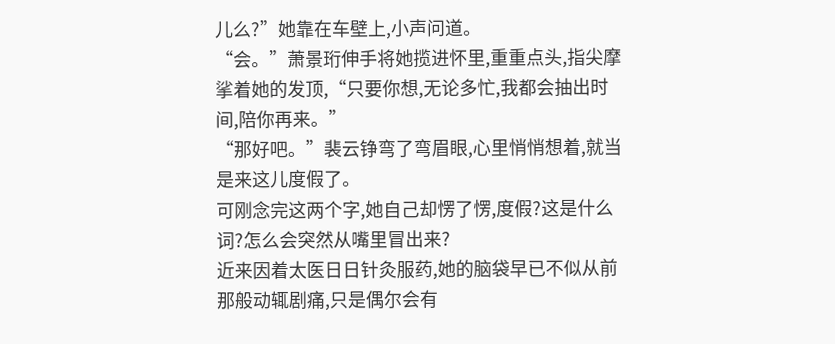儿么?”她靠在车壁上,小声问道。
“会。”萧景珩伸手将她揽进怀里,重重点头,指尖摩挲着她的发顶,“只要你想,无论多忙,我都会抽出时间,陪你再来。”
“那好吧。”裴云铮弯了弯眉眼,心里悄悄想着,就当是来这儿度假了。
可刚念完这两个字,她自己却愣了愣,度假?这是什么词?怎么会突然从嘴里冒出来?
近来因着太医日日针灸服药,她的脑袋早已不似从前那般动辄剧痛,只是偶尔会有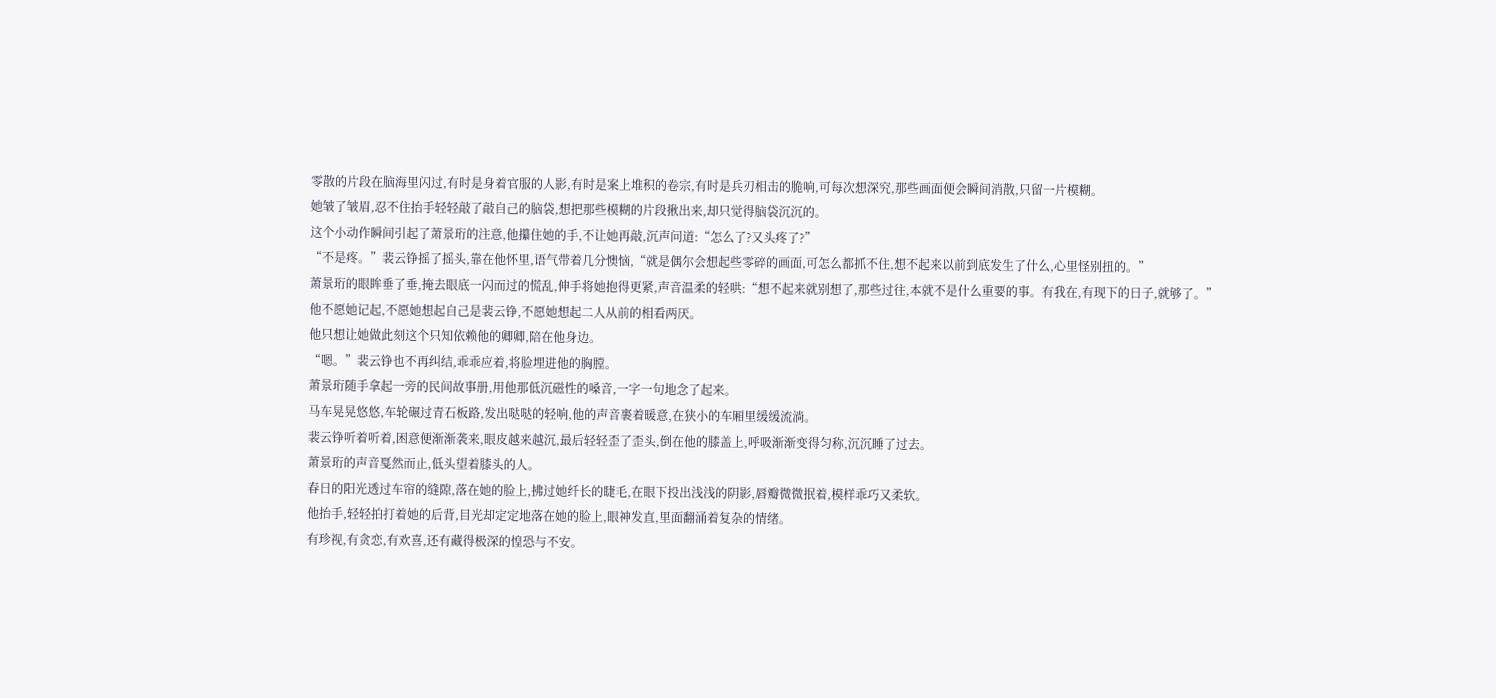零散的片段在脑海里闪过,有时是身着官服的人影,有时是案上堆积的卷宗,有时是兵刃相击的脆响,可每次想深究,那些画面便会瞬间消散,只留一片模糊。
她皱了皱眉,忍不住抬手轻轻敲了敲自己的脑袋,想把那些模糊的片段揪出来,却只觉得脑袋沉沉的。
这个小动作瞬间引起了萧景珩的注意,他攥住她的手,不让她再敲,沉声问道:“怎么了?又头疼了?”
“不是疼。”裴云铮摇了摇头,靠在他怀里,语气带着几分懊恼,“就是偶尔会想起些零碎的画面,可怎么都抓不住,想不起来以前到底发生了什么,心里怪别扭的。”
萧景珩的眼眸垂了垂,掩去眼底一闪而过的慌乱,伸手将她抱得更紧,声音温柔的轻哄:“想不起来就别想了,那些过往,本就不是什么重要的事。有我在,有现下的日子,就够了。”
他不愿她记起,不愿她想起自己是裴云铮,不愿她想起二人从前的相看两厌。
他只想让她做此刻这个只知依赖他的卿卿,陪在他身边。
“嗯。”裴云铮也不再纠结,乖乖应着,将脸埋进他的胸膛。
萧景珩随手拿起一旁的民间故事册,用他那低沉磁性的嗓音,一字一句地念了起来。
马车晃晃悠悠,车轮碾过青石板路,发出哒哒的轻响,他的声音裹着暖意,在狭小的车厢里缓缓流淌。
裴云铮听着听着,困意便渐渐袭来,眼皮越来越沉,最后轻轻歪了歪头,倒在他的膝盖上,呼吸渐渐变得匀称,沉沉睡了过去。
萧景珩的声音戛然而止,低头望着膝头的人。
春日的阳光透过车帘的缝隙,落在她的脸上,拂过她纤长的睫毛,在眼下投出浅浅的阴影,唇瓣微微抿着,模样乖巧又柔软。
他抬手,轻轻拍打着她的后背,目光却定定地落在她的脸上,眼神发直,里面翻涌着复杂的情绪。
有珍视,有贪恋,有欢喜,还有藏得极深的惶恐与不安。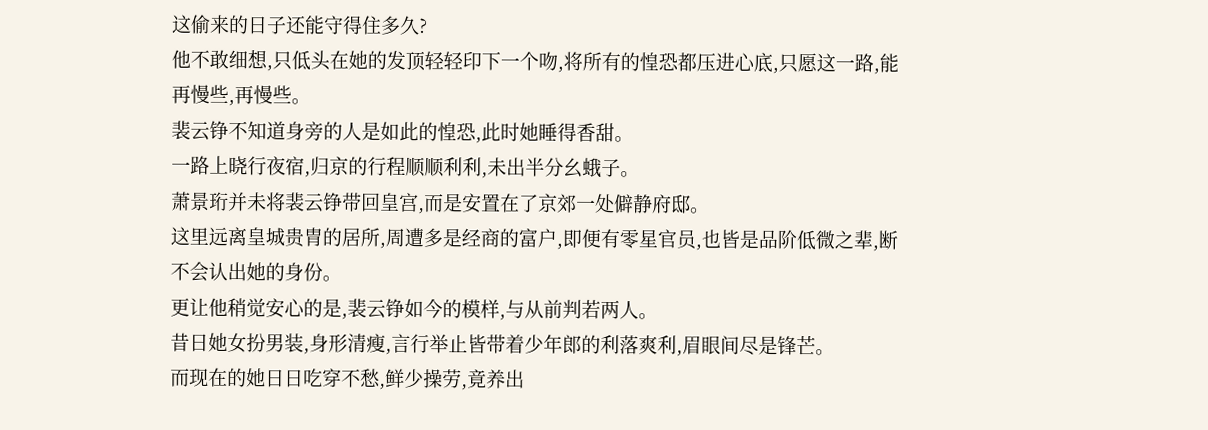这偷来的日子还能守得住多久?
他不敢细想,只低头在她的发顶轻轻印下一个吻,将所有的惶恐都压进心底,只愿这一路,能再慢些,再慢些。
裴云铮不知道身旁的人是如此的惶恐,此时她睡得香甜。
一路上晓行夜宿,归京的行程顺顺利利,未出半分幺蛾子。
萧景珩并未将裴云铮带回皇宫,而是安置在了京郊一处僻静府邸。
这里远离皇城贵胄的居所,周遭多是经商的富户,即便有零星官员,也皆是品阶低微之辈,断不会认出她的身份。
更让他稍觉安心的是,裴云铮如今的模样,与从前判若两人。
昔日她女扮男装,身形清瘦,言行举止皆带着少年郎的利落爽利,眉眼间尽是锋芒。
而现在的她日日吃穿不愁,鲜少操劳,竟养出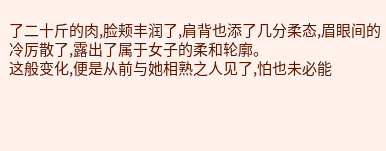了二十斤的肉,脸颊丰润了,肩背也添了几分柔态,眉眼间的冷厉散了,露出了属于女子的柔和轮廓。
这般变化,便是从前与她相熟之人见了,怕也未必能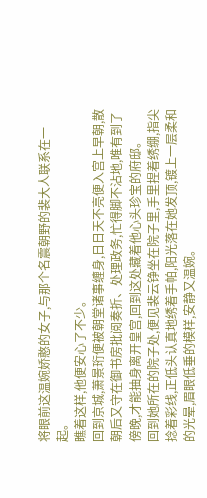将眼前这温婉娇憨的女子,与那个名震朝野的裴大人联系在一起。
瞧着这样,他便安心了不少。
回到京城,萧景珩便被朝堂诸事缠身,日日天不亮便入宫上早朝,散朝后又守在御书房批阅奏折、处理政务,忙得脚不沾地,唯有到了傍晚,才能抽身离开皇宫,回到这处藏着他心头珍宝的府邸。
回到她所在的院子处,便见裴云铮坐在院子里,手里捏着绣绷,指尖捻着彩线,正低头认真地绣着手帕,阳光落在她发顶,镀上一层柔和的光晕,眉眼低垂的模样,安静又温婉。